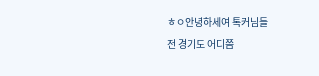ㅎㅇ안녕하세여 톡커님들
전 경기도 어디쯤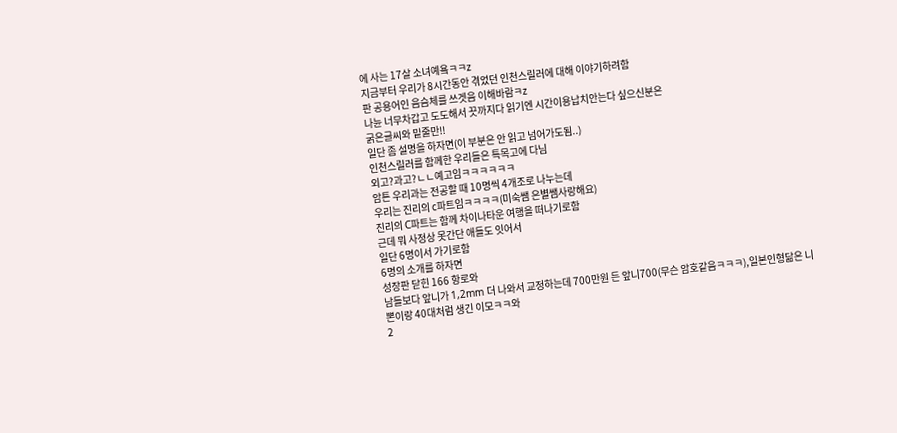에 사는 17살 소녀예욬ㅋㅋz
지금부터 우리가 8시간동안 겪었던 인천스릴러에 대해 이야기하려함
판 공용어인 음슴체를 쓰겟음 이해바람ㅋz
나뉸 너무차갑고 도도해서 끗까지다 읽기엔 시간이용납치안는다 싶으신분은
굵은글씨와 밑줄만!!
일단 좀 설명을 하자면(이 부분은 안 읽고 넘어가도됨..)
인천스릴러를 함께한 우리들은 특목고에 다님
외고?과고?ㄴㄴ예고임ㅋㅋㅋㅋㅋㅋ
암튼 우리과는 전공할 때 10명씩 4개조로 나누는데
우리는 진리의 c파트임ㅋㅋㅋㅋ(미숙쌤 은별쌤사랑해요)
진리의 C파트는 함께 차이나타운 여행을 떠나기로함
근데 뭐 사정상 못간단 애들도 잇어서
일단 6명이서 가기로함
6명의 소개를 하자면
성장판 닫힌 166 항로와
남들보다 앞니가 1,2mm 더 나와서 교정하는데 700만원 든 앞니700(무슨 암호같음ㅋㅋㅋ),일본인형닮은 니뽄이랑 40대처럼 생긴 이모ㅋㅋ와
2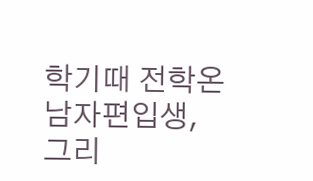학기때 전학온 남자편입생, 그리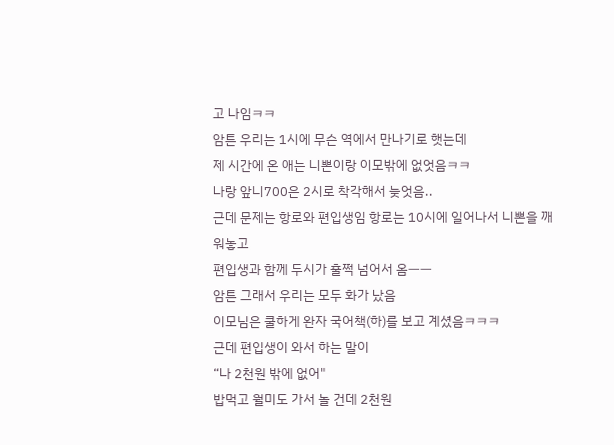고 나임ㅋㅋ
암튼 우리는 1시에 무슨 역에서 만나기로 햇는데
제 시간에 온 애는 니뽄이랑 이모밖에 없엇음ㅋㅋ
나랑 앞니700은 2시로 착각해서 늦엇음..
근데 문제는 항로와 편입생임 항로는 10시에 일어나서 니뽄을 깨워놓고
편입생과 함께 두시가 훌쩍 넘어서 옴ㅡㅡ
암튼 그래서 우리는 모두 화가 났음
이모님은 쿨하게 완자 국어책(하)를 보고 계셨음ㅋㅋㅋ
근데 편입생이 와서 하는 말이
“나 2천원 밖에 없어"
밥먹고 월미도 가서 놀 건데 2천원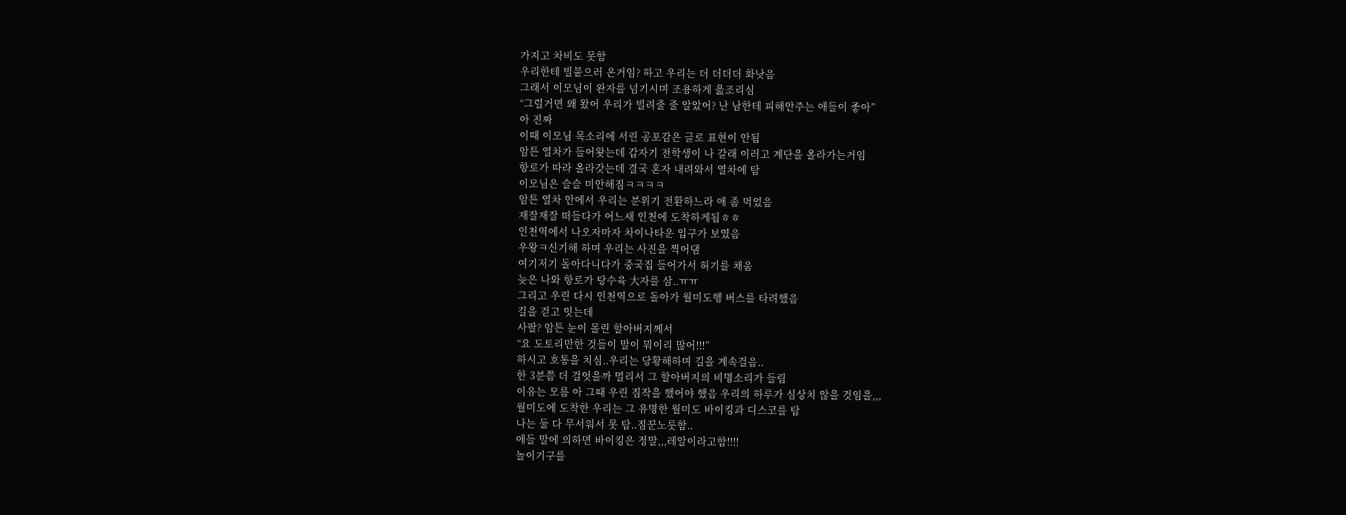가지고 차비도 못함
우리한테 빌붙으러 온거임? 하고 우리는 더 더더더 화낫음
그래서 이모님이 완자를 넘기시며 조용하게 읊조리심
“그럴거면 왜 왔어 우리가 빌려줄 줄 알았어? 난 남한테 피해안주는 애들이 좋아”
아 진짜
이때 이모님 목소리에 서린 공포감은 글로 표현이 안됨
암튼 열차가 들어왓는데 갑자기 전학생이 나 갈래 이러고 계단을 올라가는거임
항로가 따라 올라갓는데 결국 혼자 내려와서 열차에 탐
이모님은 슬슬 미안해짐ㅋㅋㅋㅋ
암튼 열차 안에서 우리는 분위기 전환하느라 애 좀 먹었음
재잘재잘 떠들다가 어느새 인천에 도착하게됨ㅎㅎ
인천역에서 나오자마자 차이나타운 입구가 보였음
우왕ㅋ신기해 하며 우리는 사진을 찍어댐
여기저기 돌아다니다가 중국집 들어가서 허기를 채움
늦은 나와 항로가 탕수육 大자를 삼..ㅠㅠ
그리고 우린 다시 인천역으로 돌아가 월미도행 버스를 타려했음
길을 걷고 잇는데
사팔? 암튼 눈이 몰린 할아버지께서
“요 도토리만한 것들이 말이 뭐이리 많어!!!”
하시고 호통을 치심..우리는 당황해하며 길을 계속걸음..
한 3분쯤 더 걸엇을까 멀리서 그 할아버지의 비명소리가 들림
이유는 모름 아 그때 우린 짐작을 했어야 했음 우리의 하루가 심상치 않을 것임을,,,
월미도에 도착한 우리는 그 유명한 월미도 바이킹과 디스코를 탐
나는 둘 다 무서워서 못 탐..짐꾼노릇함..
애들 말에 의하면 바이킹은 정말,,,레알이라고함!!!!
놀이기구를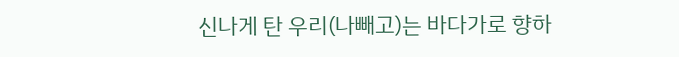신나게 탄 우리(나빼고)는 바다가로 향하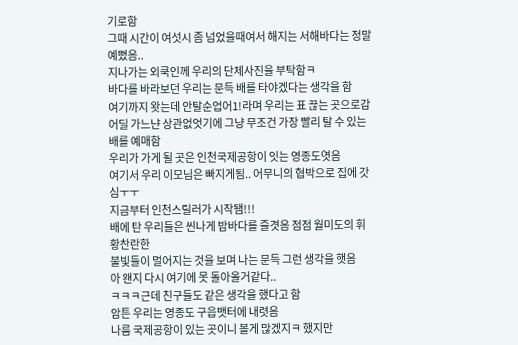기로함
그때 시간이 여섯시 좀 넘었을때여서 해지는 서해바다는 정말 예뻤음..
지나가는 외쿡인께 우리의 단체사진을 부탁함ㅋ
바다를 바라보던 우리는 문득 배를 타야겠다는 생각을 함
여기까지 왓는데 안탈순업어1!라며 우리는 표 끊는 곳으로감
어딜 가느냔 상관없엇기에 그냥 무조건 가장 빨리 탈 수 있는 배를 예매함
우리가 가게 될 곳은 인천국제공항이 잇는 영종도엿음
여기서 우리 이모님은 빠지게됨.. 어무니의 협박으로 집에 갓심ㅜㅜ
지금부터 인천스릴러가 시작됌!!!
배에 탄 우리들은 씬나게 밤바다를 즐겻음 점점 월미도의 휘황찬란한
불빛들이 멀어지는 것을 보며 나는 문득 그런 생각을 햇음
아 왠지 다시 여기에 못 돌아올거같다..
ㅋㅋㅋ근데 친구들도 같은 생각을 했다고 함
암튼 우리는 영종도 구읍뱃터에 내렷음
나름 국제공항이 있는 곳이니 볼게 많겠지ㅋ 했지만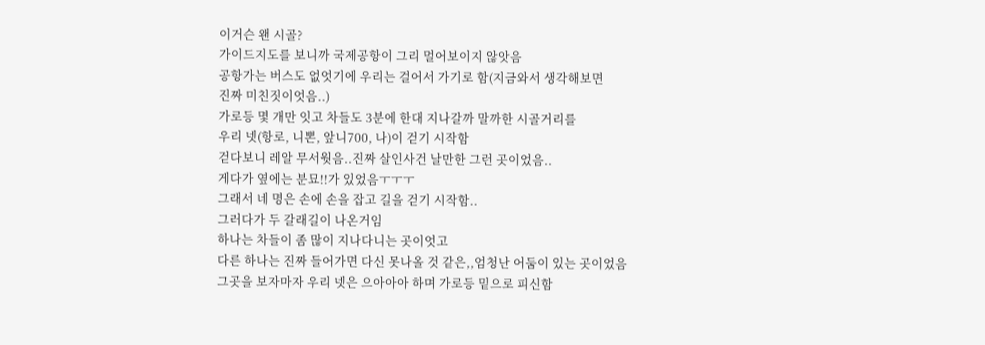이거슨 왠 시골?
가이드지도를 보니까 국제공항이 그리 멀어보이지 않앗음
공항가는 버스도 없엇기에 우리는 걸어서 가기로 함(지금와서 생각해보면
진짜 미친짓이엇음..)
가로등 몇 개만 잇고 차들도 3분에 한대 지나갈까 말까한 시골거리를
우리 넷(항로, 니뽄, 앞니700, 나)이 걷기 시작함
걷다보니 레알 무서웟음..진짜 살인사건 날만한 그런 곳이었음..
게다가 옆에는 분묘!!가 있었음ㅜㅜㅜ
그래서 네 명은 손에 손을 잡고 길을 걷기 시작함..
그러다가 두 갈래길이 나온거임
하나는 차들이 좀 많이 지나다니는 곳이엇고
다른 하나는 진짜 들어가면 다신 못나올 것 같은,,엄청난 어둠이 있는 곳이었음
그곳을 보자마자 우리 넷은 으아아아 하며 가로등 밑으로 피신함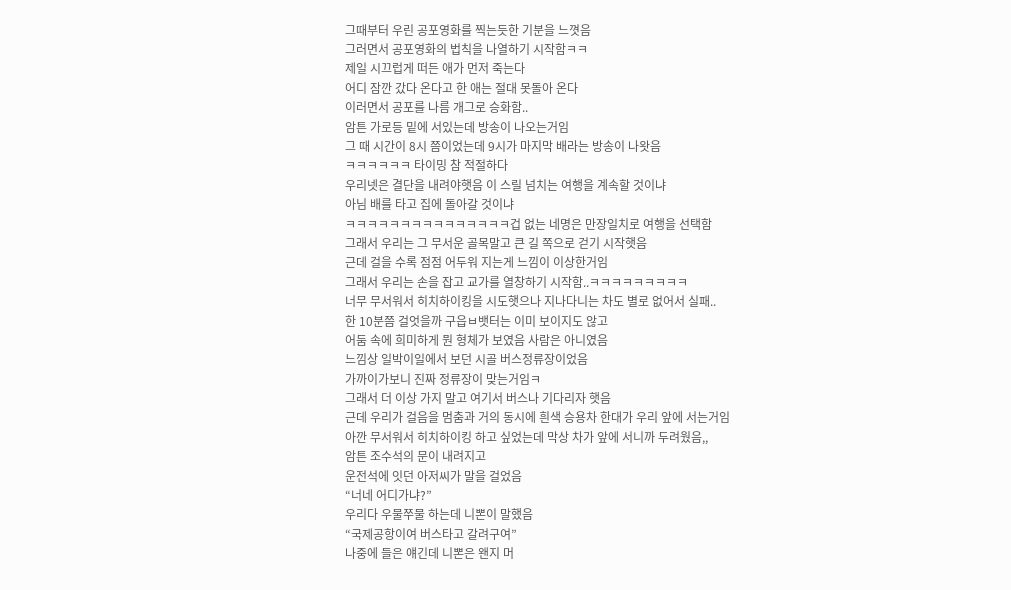그때부터 우린 공포영화를 찍는듯한 기분을 느꼇음
그러면서 공포영화의 법칙을 나열하기 시작함ㅋㅋ
제일 시끄럽게 떠든 애가 먼저 죽는다
어디 잠깐 갔다 온다고 한 애는 절대 못돌아 온다
이러면서 공포를 나름 개그로 승화함..
암튼 가로등 밑에 서있는데 방송이 나오는거임
그 때 시간이 8시 쯤이었는데 9시가 마지막 배라는 방송이 나왓음
ㅋㅋㅋㅋㅋㅋ 타이밍 참 적절하다
우리넷은 결단을 내려야햇음 이 스릴 넘치는 여행을 계속할 것이냐
아님 배를 타고 집에 돌아갈 것이냐
ㅋㅋㅋㅋㅋㅋㅋㅋㅋㅋㅋㅋㅋㅋㅋ겁 없는 네명은 만장일치로 여행을 선택함
그래서 우리는 그 무서운 골목말고 큰 길 쪽으로 걷기 시작햇음
근데 걸을 수록 점점 어두워 지는게 느낌이 이상한거임
그래서 우리는 손을 잡고 교가를 열창하기 시작함..ㅋㅋㅋㅋㅋㅋㅋㅋㅋ
너무 무서워서 히치하이킹을 시도햇으나 지나다니는 차도 별로 없어서 실패..
한 10분쯤 걸엇을까 구읍ㅂ뱃터는 이미 보이지도 않고
어둠 속에 희미하게 뭔 형체가 보였음 사람은 아니였음
느낌상 일박이일에서 보던 시골 버스정류장이었음
가까이가보니 진짜 정류장이 맞는거임ㅋ
그래서 더 이상 가지 말고 여기서 버스나 기다리자 햇음
근데 우리가 걸음을 멈춤과 거의 동시에 흰색 승용차 한대가 우리 앞에 서는거임
아깐 무서워서 히치하이킹 하고 싶었는데 막상 차가 앞에 서니까 두려웠음,,
암튼 조수석의 문이 내려지고
운전석에 잇던 아저씨가 말을 걸었음
“너네 어디가냐?”
우리다 우물쭈물 하는데 니뽄이 말했음
“국제공항이여 버스타고 갈려구여”
나중에 들은 얘긴데 니뽄은 왠지 머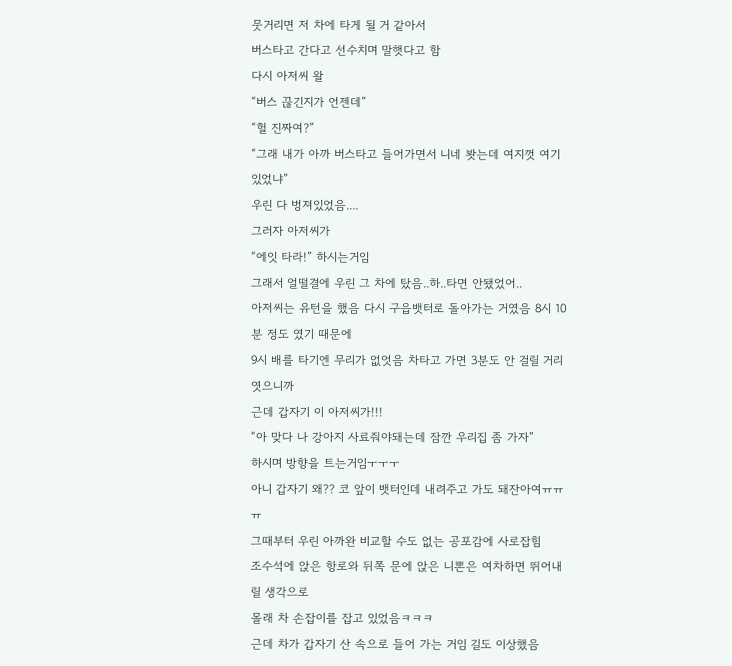뭇거리면 저 차에 타게 될 거 같아서
버스타고 간다고 선수치며 말햇다고 함
다시 아저씨 왈
“버스 끊긴지가 언젠데”
“헐 진짜여?”
“그래 내가 아까 버스타고 들어가면서 니네 봣는데 여지껏 여기 있었냐”
우린 다 벙져있었음....
그러자 아저씨가
“에잇 타라!” 하시는거임
그래서 얼떨결에 우린 그 차에 탔음..하..타면 안됐었어..
아저씨는 유턴을 했음 다시 구읍뱃터로 돌아가는 거였음 8시 10분 정도 였기 때문에
9시 배를 타기엔 무리가 없엇음 차타고 가면 3분도 안 걸릴 거리엿으니까
근데 갑자기 이 아저씨가!!!
“아 맞다 나 강아지 사료줘야돼는데 잠깐 우리집 좀 가자”
하시며 방향을 트는거임ㅜㅜㅜ
아니 갑자기 왜?? 코 앞이 뱃터인데 내려주고 가도 돼잔아여ㅠㅠㅠ
그때부터 우린 아까완 비교할 수도 없는 공포감에 사로잡힘
조수석에 앉은 항로와 뒤쪽 문에 앉은 니뽄은 여차하면 뛰어내릴 생각으로
몰래 차 손잡이를 잡고 있었음ㅋㅋㅋ
근데 차가 갑자기 산 속으로 들어 가는 거임 길도 이상했음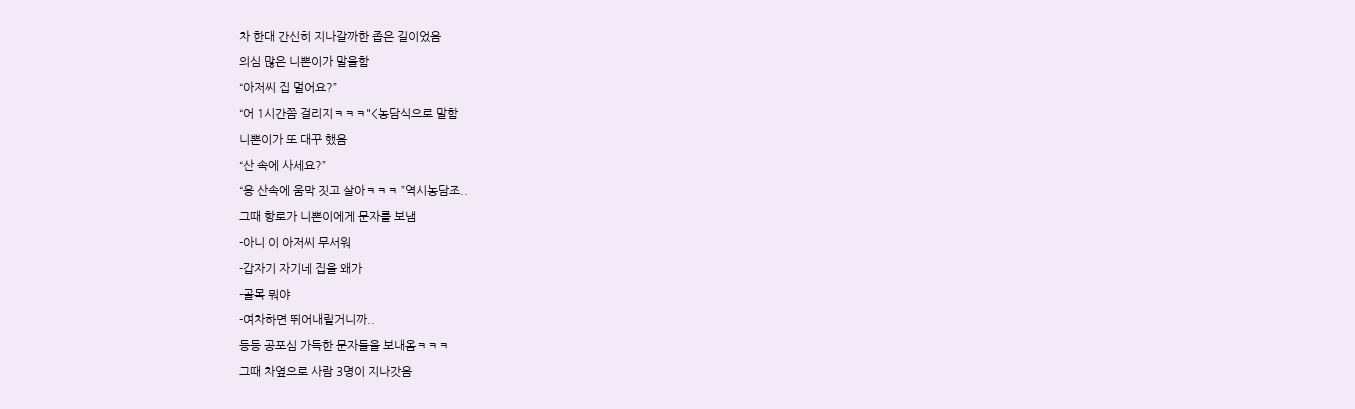차 한대 간신히 지나갈까한 좁은 길이었음
의심 많은 니뽄이가 말을함
“아저씨 집 멀어요?”
“어 1시간쯤 걸리지ㅋㅋㅋ"<농담식으로 말함
니뽄이가 또 대꾸 했음
“산 속에 사세요?”
“응 산속에 움막 짓고 살아ㅋㅋㅋ ”역시농담조..
그때 항로가 니뽄이에게 문자를 보냄
-아니 이 아저씨 무서워
-갑자기 자기네 집을 왜가
-골목 뭐야
-여차하면 뛰어내릴거니까..
등등 공포심 가득한 문자들을 보내옴ㅋㅋㅋ
그때 차옆으로 사람 3명이 지나갓음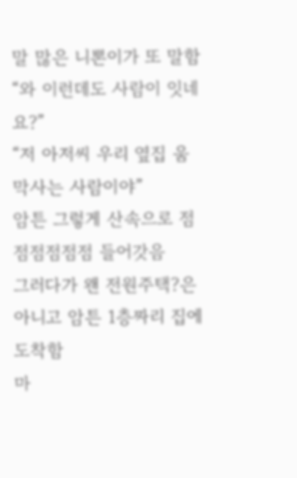말 많은 니뽄이가 또 말함
“와 이런데도 사람이 잇네요?”
“저 아저씨 우리 옆집 움막사는 사람이야”
암튼 그렇게 산속으로 점점점점점점 들어갓음
그러다가 왠 전원주택?은 아니고 암튼 1층짜리 집에 도착함
마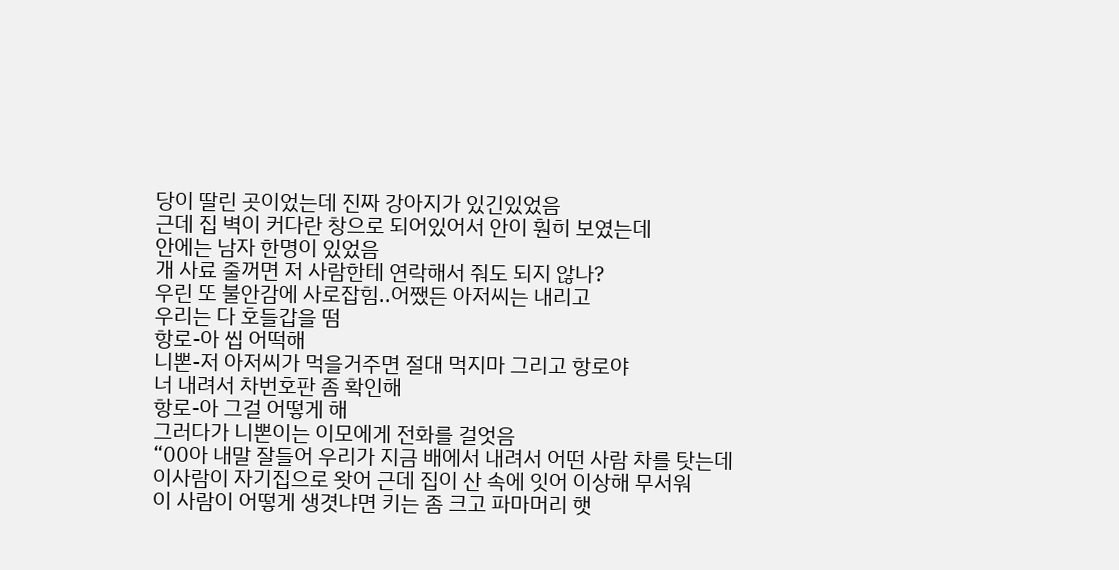당이 딸린 곳이었는데 진짜 강아지가 있긴있었음
근데 집 벽이 커다란 창으로 되어있어서 안이 훤히 보였는데
안에는 남자 한명이 있었음
개 사료 줄꺼면 저 사람한테 연락해서 줘도 되지 않나?
우린 또 불안감에 사로잡힘..어쨌든 아저씨는 내리고
우리는 다 호들갑을 떰
항로-아 씹 어떡해
니뽄-저 아저씨가 먹을거주면 절대 먹지마 그리고 항로야
너 내려서 차번호판 좀 확인해
항로-아 그걸 어떻게 해
그러다가 니뽄이는 이모에게 전화를 걸엇음
“00아 내말 잘들어 우리가 지금 배에서 내려서 어떤 사람 차를 탓는데
이사람이 자기집으로 왓어 근데 집이 산 속에 잇어 이상해 무서워
이 사람이 어떻게 생겻냐면 키는 좀 크고 파마머리 햇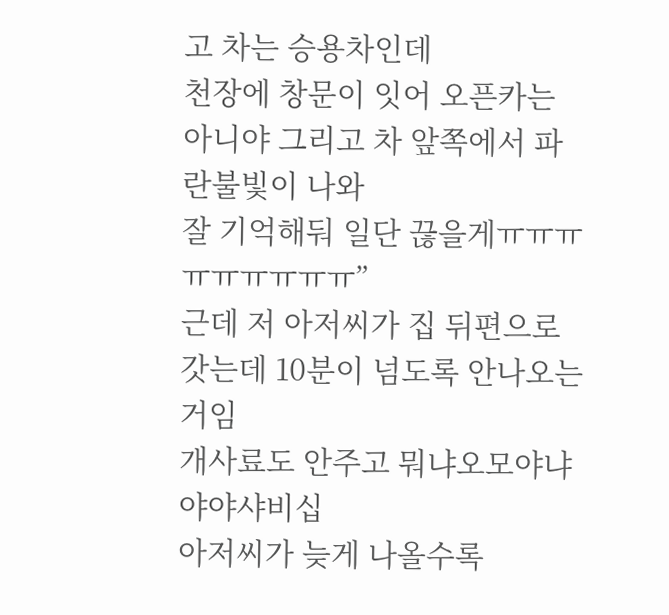고 차는 승용차인데
천장에 창문이 잇어 오픈카는 아니야 그리고 차 앞쪽에서 파란불빛이 나와
잘 기억해둬 일단 끊을게ㅠㅠㅠㅠㅠㅠㅠㅠㅠ”
근데 저 아저씨가 집 뒤편으로 갓는데 10분이 넘도록 안나오는거임
개사료도 안주고 뭐냐오모야냐야야샤비십
아저씨가 늦게 나올수록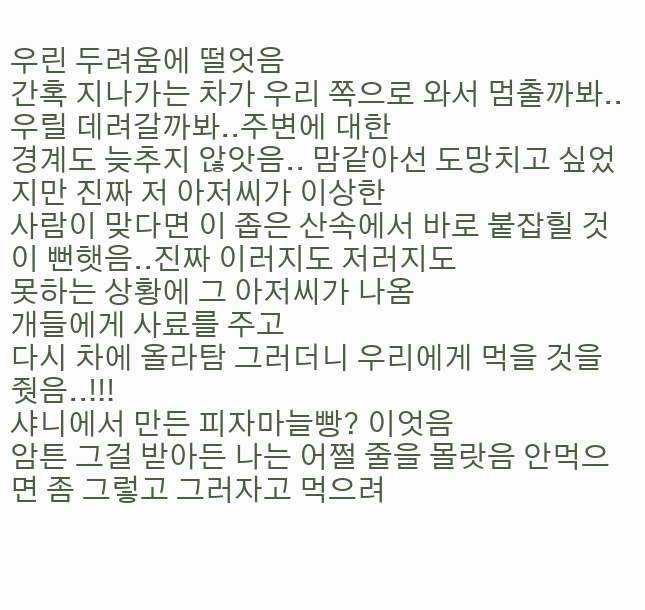우린 두려움에 떨엇음
간혹 지나가는 차가 우리 쪽으로 와서 멈출까봐..우릴 데려갈까봐..주변에 대한
경계도 늦추지 않앗음.. 맘같아선 도망치고 싶었지만 진짜 저 아저씨가 이상한
사람이 맞다면 이 좁은 산속에서 바로 붙잡힐 것이 뻔햇음..진짜 이러지도 저러지도
못하는 상황에 그 아저씨가 나옴
개들에게 사료를 주고
다시 차에 올라탐 그러더니 우리에게 먹을 것을 줫음..!!!
샤니에서 만든 피자마늘빵? 이엇음
암튼 그걸 받아든 나는 어쩔 줄을 몰랏음 안먹으면 좀 그렇고 그러자고 먹으려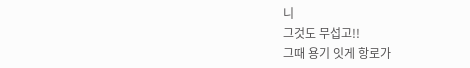니
그것도 무섭고!!
그때 용기 잇게 항로가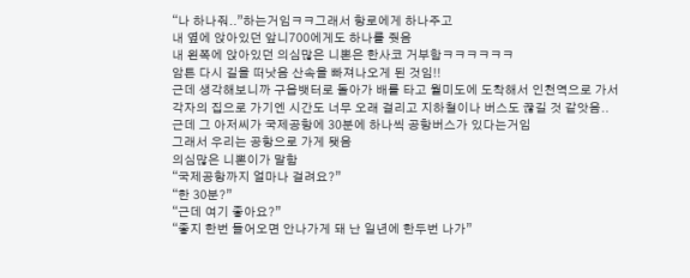“나 하나줘..”하는거임ㅋㅋ그래서 항로에게 하나주고
내 옆에 앉아있던 앞니700에게도 하나를 줫음
내 왼쪽에 앉아있던 의심많은 니뽄은 한사코 거부함ㅋㅋㅋㅋㅋㅋ
암튼 다시 길을 떠낫음 산속을 빠져나오게 된 것임!!
근데 생각해보니까 구읍뱃터로 돌아가 배를 타고 월미도에 도착해서 인천역으로 가서
각자의 집으로 가기엔 시간도 너무 오래 걸리고 지하철이나 버스도 끊길 것 같앗음..
근데 그 아저씨가 국제공항에 30분에 하나씩 공항버스가 있다는거임
그래서 우리는 공항으로 가게 됏음
의심많은 니뽄이가 말함
“국제공항까지 얼마나 걸려요?”
“한 30분?”
“근데 여기 좋아요?”
“좋지 한번 들어오면 안나가게 돼 난 일년에 한두번 나가”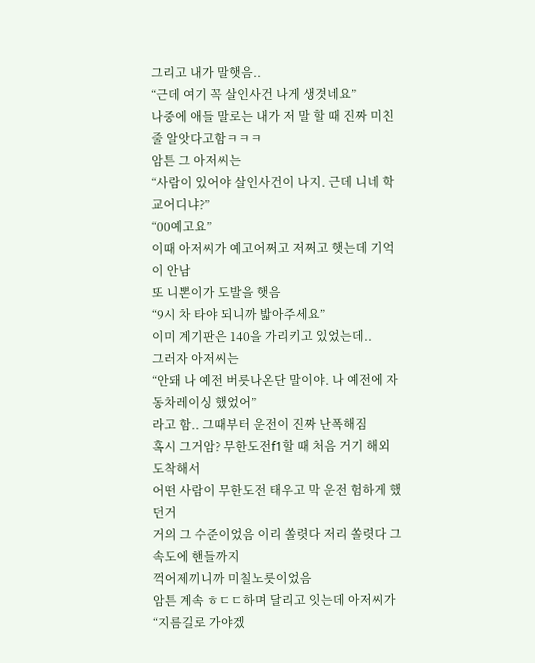그리고 내가 말햇음..
“근데 여기 꼭 살인사건 나게 생겻네요”
나중에 애들 말로는 내가 저 말 할 때 진짜 미친 줄 알앗다고함ㅋㅋㅋ
암튼 그 아저씨는
“사람이 있어야 살인사건이 나지. 근데 니네 학교어디냐?”
“00예고요”
이때 아저씨가 예고어쩌고 저쩌고 햇는데 기억이 안남
또 니뽄이가 도발을 햇음
“9시 차 타야 되니까 밟아주세요”
이미 계기판은 140을 가리키고 있었는데..
그러자 아저씨는
“안돼 나 예전 버릇나온단 말이야. 나 예전에 자동차레이싱 했었어”
라고 함.. 그때부터 운전이 진짜 난폭해짐
혹시 그거암? 무한도전f1할 때 처음 거기 해외 도착해서
어떤 사람이 무한도전 태우고 막 운전 험하게 했던거
거의 그 수준이었음 이리 쏠렷다 저리 쏠렷다 그 속도에 핸들까지
꺽어제끼니까 미칠노릇이었음
암튼 계속 ㅎㄷㄷ하며 달리고 잇는데 아저씨가
“지름길로 가야겠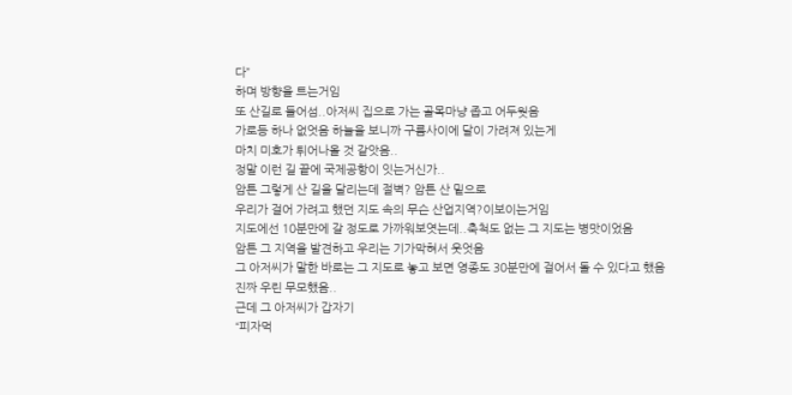다”
하며 방향을 트는거임
또 산길로 들어섬..아저씨 집으로 가는 골목마냥 좁고 어두웟음
가로등 하나 없엇음 하늘을 보니까 구름사이에 달이 가려져 있는게
마치 미호가 튀어나올 것 같앗음..
정말 이런 길 끝에 국제공항이 잇는거신가..
암튼 그렇게 산 길을 달리는데 절벽? 암튼 산 밑으로
우리가 걸어 가려고 했던 지도 속의 무슨 산업지역?이보이는거임
지도에선 10분만에 갈 정도로 가까워보엿는데..축척도 없는 그 지도는 병맛이었음
암튼 그 지역을 발견하고 우리는 기가막혀서 웃엇음
그 아저씨가 말한 바로는 그 지도로 놓고 보면 영종도 30분만에 걸어서 돌 수 있다고 했음
진짜 우린 무모했음..
근데 그 아저씨가 갑자기
“피자먹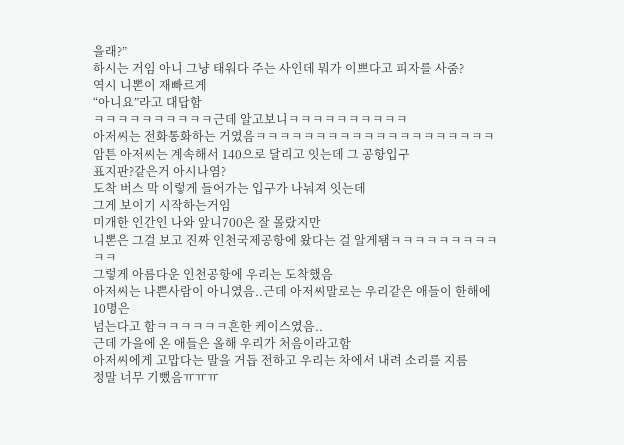을래?”
하시는 거임 아니 그냥 태워다 주는 사인데 뭐가 이쁘다고 피자를 사줌?
역시 니뽄이 재빠르게
“아니요”라고 대답함
ㅋㅋㅋㅋㅋㅋㅋㅋㅋㅋ근데 알고보니ㅋㅋㅋㅋㅋㅋㅋㅋㅋㅋ
아저씨는 전화통화하는 거였음ㅋㅋㅋㅋㅋㅋㅋㅋㅋㅋㅋㅋㅋㅋㅋㅋㅋㅋㅋㅋ
암튼 아저씨는 계속해서 140으로 달리고 잇는데 그 공항입구
표지판?같은거 아시나염?
도착 버스 막 이렇게 들어가는 입구가 나눠져 잇는데
그게 보이기 시작하는거임
미개한 인간인 나와 앞니700은 잘 몰랐지만
니뽄은 그걸 보고 진짜 인천국제공항에 왔다는 걸 알게됌ㅋㅋㅋㅋㅋㅋㅋㅋㅋㅋㅋ
그렇게 아름다운 인천공항에 우리는 도착했음
아저씨는 나쁜사람이 아니였음..근데 아저씨말로는 우리같은 애들이 한해에 10명은
넘는다고 함ㅋㅋㅋㅋㅋㅋ흔한 케이스였음..
근데 가을에 온 애들은 올해 우리가 처음이라고함
아저씨에게 고맙다는 말을 거듭 전하고 우리는 차에서 내려 소리를 지름
정말 너무 기뻤음ㅠㅠㅠ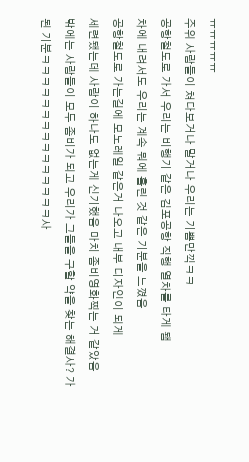ㅠㅠㅠㅠㅠ
주위 사람들이 쳐다보거나 말거나 우리는 기쁨만끽ㅋㅋ
공항철도로 가서 우리는 비행기 같은 김포공항 직행 열차를 타게 됌
차에 내려서도 우리는 계속 뭐에 홀린 것 같은 기분을 느꼈음
공항철도로 가는길에 모노레일 같은거 나오고 내부 디자인이 되게
세련됐는데 사람이 하나도 없는게 신기했음 마치 좀비영화찍는 거 같았음
밖에는 사람들이 모두 좀비가 되고 우리가 그들을 구할 약을 찾는 해결사? 가
된 기분ㅋㅋㅋㅋㅋㅋㅋㅋㅋㅋㅋㅋㅋㅋㅋ사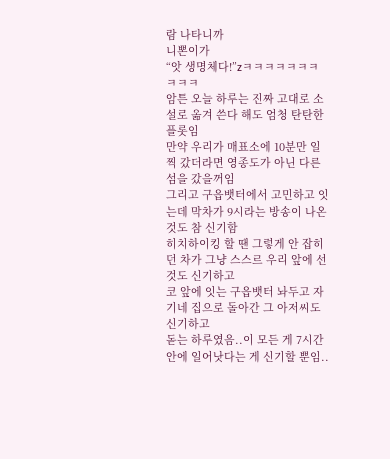람 나타니까
니뽄이가
“앗 생명체다!”zㅋㅋㅋㅋㅋㅋㅋㅋㅋㅋ
암튼 오늘 하루는 진짜 고대로 소설로 옮겨 쓴다 해도 엄청 탄탄한 플롯임
만약 우리가 매표소에 10분만 일찍 갔더라면 영종도가 아닌 다른 섬을 갔을꺼임
그리고 구읍뱃터에서 고민하고 잇는데 막차가 9시라는 방송이 나온 것도 참 신기함
히치하이킹 할 땐 그렇게 안 잡히던 차가 그냥 스스르 우리 앞에 선 것도 신기하고
코 앞에 잇는 구읍뱃터 놔두고 자기네 집으로 돌아간 그 아저씨도 신기하고
돋는 하루였음..이 모든 게 7시간 안에 일어낫다는 게 신기할 뿐임..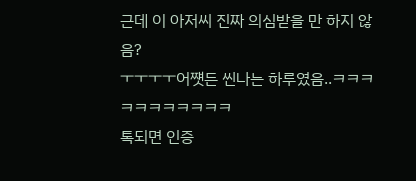근데 이 아저씨 진짜 의심받을 만 하지 않음?
ㅜㅜㅜㅜ어쩃든 씬나는 하루였음..ㅋㅋㅋㅋㅋㅋㅋㅋㅋㅋㅋ
톡되면 인증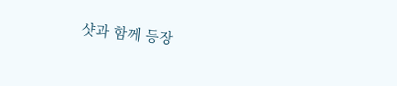샷과 함께 등장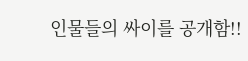인물들의 싸이를 공개함!!